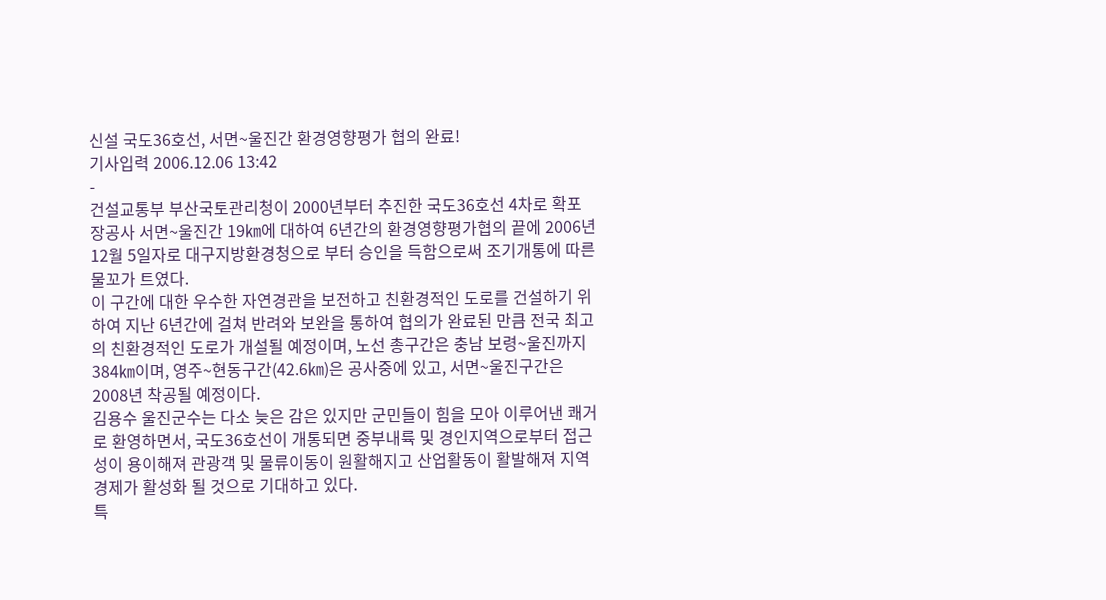신설 국도36호선, 서면~울진간 환경영향평가 협의 완료!
기사입력 2006.12.06 13:42
-
건설교통부 부산국토관리청이 2000년부터 추진한 국도36호선 4차로 확포장공사 서면~울진간 19㎞에 대하여 6년간의 환경영향평가협의 끝에 2006년 12월 5일자로 대구지방환경청으로 부터 승인을 득함으로써 조기개통에 따른 물꼬가 트였다.
이 구간에 대한 우수한 자연경관을 보전하고 친환경적인 도로를 건설하기 위하여 지난 6년간에 걸쳐 반려와 보완을 통하여 협의가 완료된 만큼 전국 최고의 친환경적인 도로가 개설될 예정이며, 노선 총구간은 충남 보령~울진까지 384㎞이며, 영주~현동구간(42.6㎞)은 공사중에 있고, 서면~울진구간은 2008년 착공될 예정이다.
김용수 울진군수는 다소 늦은 감은 있지만 군민들이 힘을 모아 이루어낸 쾌거로 환영하면서, 국도36호선이 개통되면 중부내륙 및 경인지역으로부터 접근성이 용이해져 관광객 및 물류이동이 원활해지고 산업활동이 활발해져 지역경제가 활성화 될 것으로 기대하고 있다.
특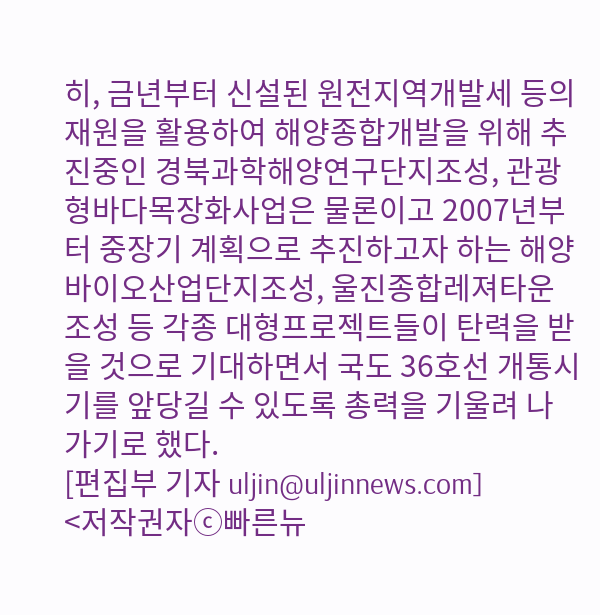히, 금년부터 신설된 원전지역개발세 등의 재원을 활용하여 해양종합개발을 위해 추진중인 경북과학해양연구단지조성, 관광형바다목장화사업은 물론이고 2007년부터 중장기 계획으로 추진하고자 하는 해양바이오산업단지조성, 울진종합레져타운조성 등 각종 대형프로젝트들이 탄력을 받을 것으로 기대하면서 국도 36호선 개통시기를 앞당길 수 있도록 총력을 기울려 나가기로 했다.
[편집부 기자 uljin@uljinnews.com]
<저작권자ⓒ빠른뉴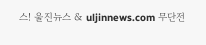스! 울진뉴스 & uljinnews.com 무단전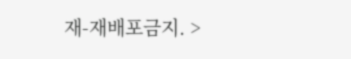재-재배포금지. >